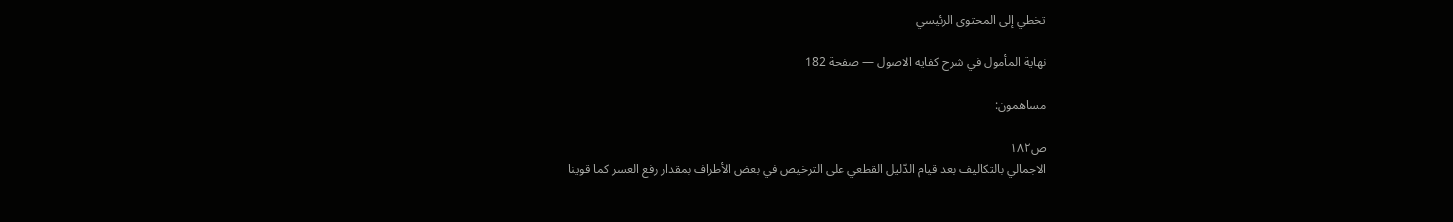تخطي إلى المحتوى الرئيسي

نهاية المأمول في شرح كفايه الاصول — صفحة 182

مساهمون:

ص١٨٢
الاجمالي بالتكاليف بعد قيام الدّليل القطعي على الترخيص في بعض الأطراف بمقدار رفع العسر كما قوينا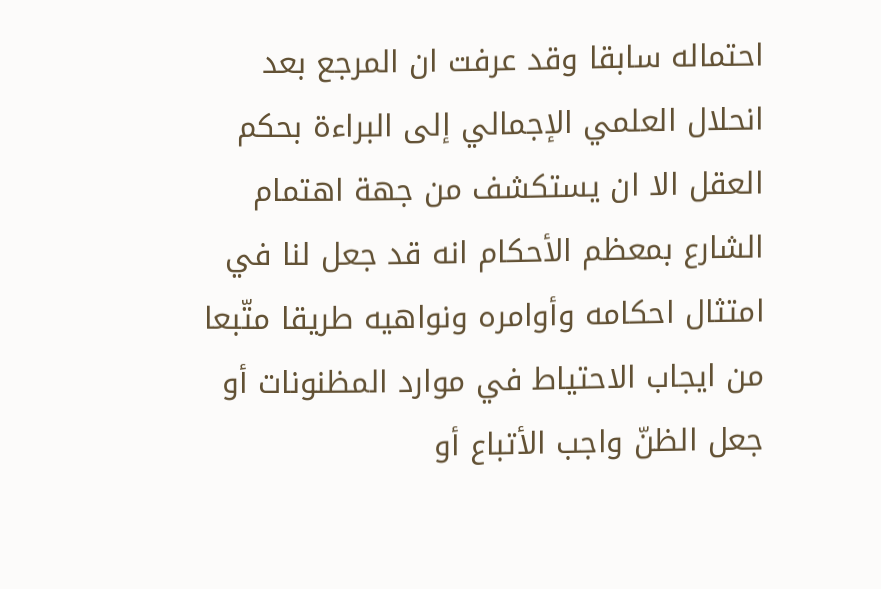احتماله سابقا وقد عرفت ان المرجع بعد انحلال العلمي الإجمالي إلى البراءة بحكم العقل الا ان يستكشف من جهة اهتمام الشارع بمعظم الأحكام انه قد جعل لنا في امتثال احكامه وأوامره ونواهيه طريقا متّبعا من ايجاب الاحتياط في موارد المظنونات أو جعل الظنّ واجب الأتباع أو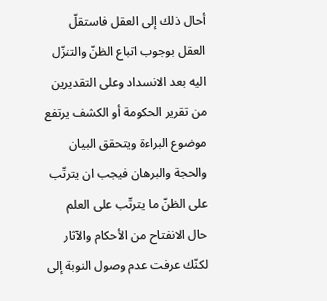أحال ذلك إلى العقل فاستقلّ العقل بوجوب اتباع الظنّ والتنزّل اليه بعد الانسداد وعلى التقديرين من تقرير الحكومة أو الكشف يرتفع موضوع البراءة ويتحقق البيان والحجة والبرهان فيجب ان يترتّب على الظنّ ما يترتّب على العلم حال الانفتاح من الأحكام والآثار لكنّك عرفت عدم وصول النوبة إلى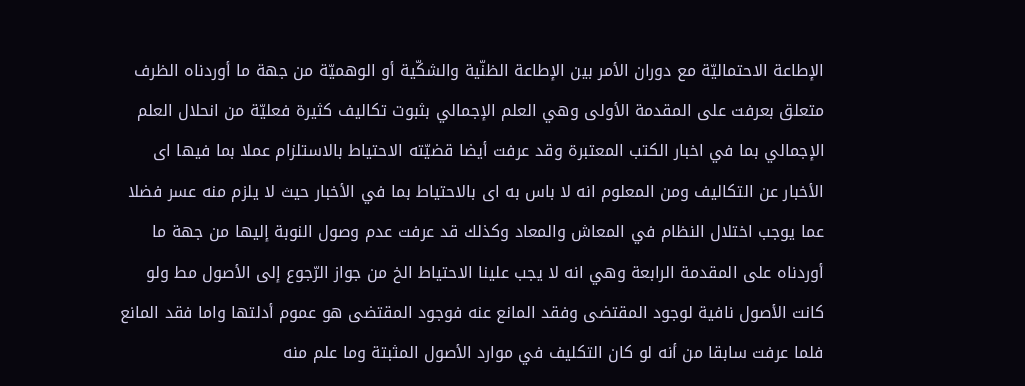الإطاعة الاحتماليّة مع دوران الأمر بين الإطاعة الظنّية والشكّية أو الوهميّة من جهة ما أوردناه الظرف متعلق بعرفت على المقدمة الأولى وهي العلم الإجمالي بثبوت تكاليف كثيرة فعليّة من انحلال العلم الإجمالي بما في اخبار الكتب المعتبرة وقد عرفت أيضا قضيّته الاحتياط بالاستلزام عملا بما فيها اى الأخبار عن التكاليف ومن المعلوم انه لا باس به اى بالاحتياط بما في الأخبار حيث لا يلزم منه عسر فضلا عما يوجب اختلال النظام في المعاش والمعاد وكذلك قد عرفت عدم وصول النوبة إليها من جهة ما أوردناه على المقدمة الرابعة وهي انه لا يجب علينا الاحتياط الخ من جواز الرّجوع إلى الأصول مط ولو كانت الأصول نافية لوجود المقتضى وفقد المانع عنه فوجود المقتضى هو عموم أدلتها واما فقد المانع فلما عرفت سابقا من أنه لو كان التكليف في موارد الأصول المثبتة وما علم منه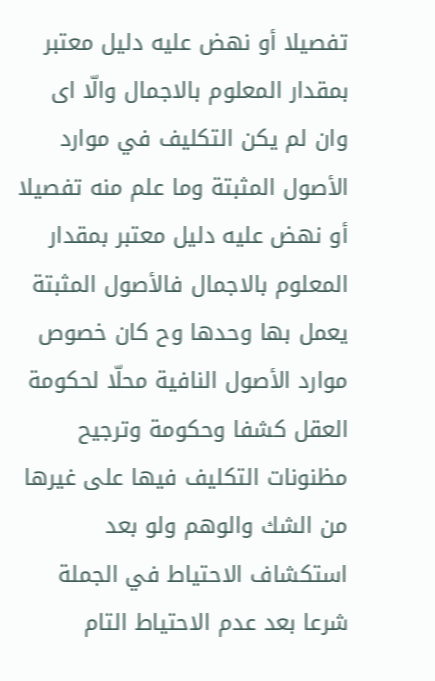تفصيلا أو نهض عليه دليل معتبر بمقدار المعلوم بالاجمال والّا اى وان لم يكن التكليف في موارد الأصول المثبتة وما علم منه تفصيلا أو نهض عليه دليل معتبر بمقدار المعلوم بالاجمال فالأصول المثبتة يعمل بها وحدها وح كان خصوص موارد الأصول النافية محلّا لحكومة العقل كشفا وحكومة وترجيح مظنونات التكليف فيها على غيرها من الشك والوهم ولو بعد استكشاف الاحتياط في الجملة شرعا بعد عدم الاحتياط التام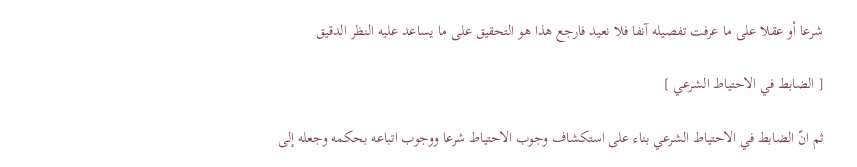شرعا أو عقلا على ما عرفت تفصيله آنفا فلا نعيد فارجع هذا هو التحقيق على ما يساعد عليه النظر الدقيق

[ الضابط في الاحتياط الشرعي ]

ثم انّ الضابط في الاحتياط الشرعي بناء على استكشاف وجوب الاحتياط شرعا ووجوب اتباعه بحكمه وجعله إلى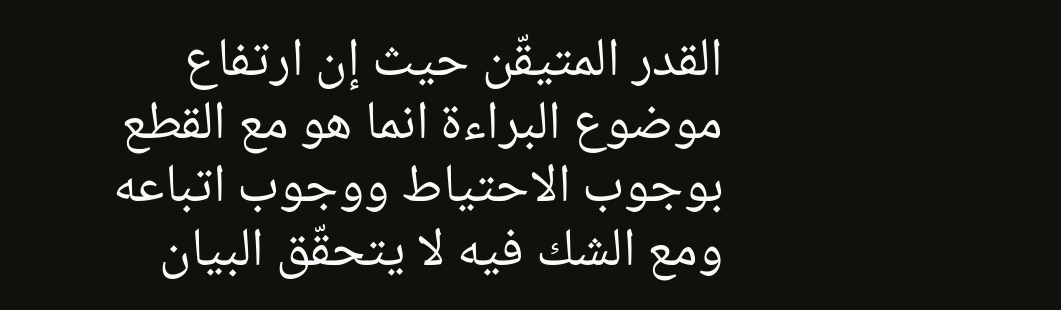القدر المتيقّن حيث إن ارتفاع موضوع البراءة انما هو مع القطع بوجوب الاحتياط ووجوب اتباعه ومع الشك فيه لا يتحقّق البيان